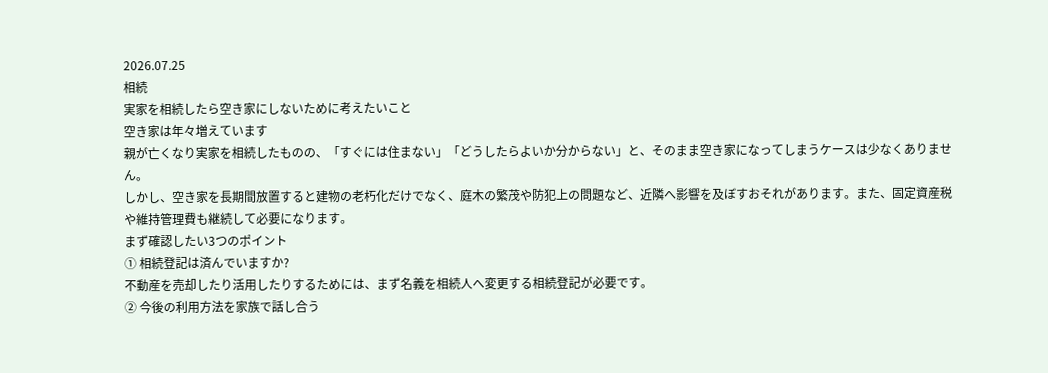2026.07.25
相続
実家を相続したら空き家にしないために考えたいこと
空き家は年々増えています
親が亡くなり実家を相続したものの、「すぐには住まない」「どうしたらよいか分からない」と、そのまま空き家になってしまうケースは少なくありません。
しかし、空き家を長期間放置すると建物の老朽化だけでなく、庭木の繁茂や防犯上の問題など、近隣へ影響を及ぼすおそれがあります。また、固定資産税や維持管理費も継続して必要になります。
まず確認したい3つのポイント
① 相続登記は済んでいますか?
不動産を売却したり活用したりするためには、まず名義を相続人へ変更する相続登記が必要です。
② 今後の利用方法を家族で話し合う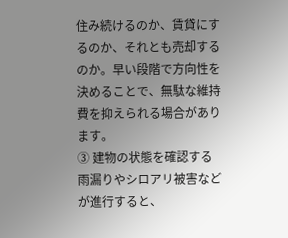住み続けるのか、賃貸にするのか、それとも売却するのか。早い段階で方向性を決めることで、無駄な維持費を抑えられる場合があります。
③ 建物の状態を確認する
雨漏りやシロアリ被害などが進行すると、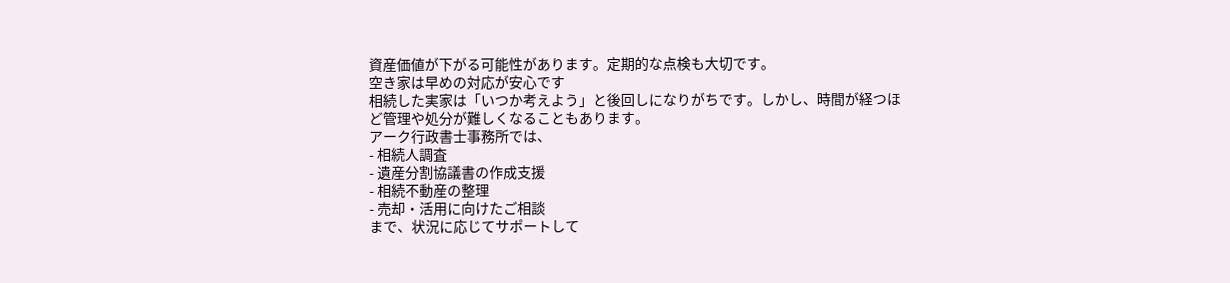資産価値が下がる可能性があります。定期的な点検も大切です。
空き家は早めの対応が安心です
相続した実家は「いつか考えよう」と後回しになりがちです。しかし、時間が経つほど管理や処分が難しくなることもあります。
アーク行政書士事務所では、
- 相続人調査
- 遺産分割協議書の作成支援
- 相続不動産の整理
- 売却・活用に向けたご相談
まで、状況に応じてサポートして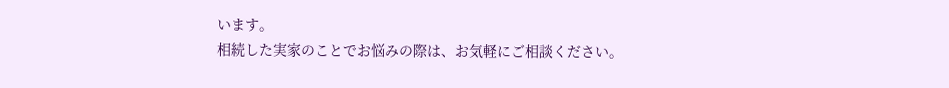います。
相続した実家のことでお悩みの際は、お気軽にご相談ください。